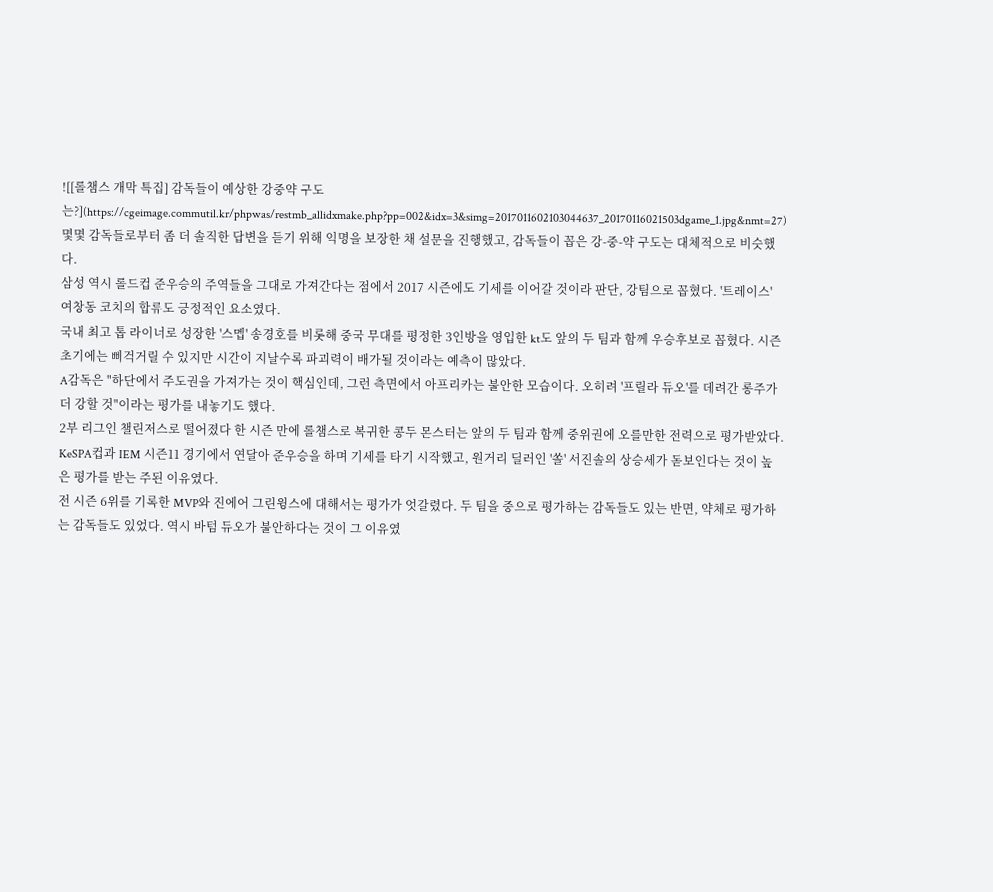![[롤챔스 개막 특집] 감독들이 예상한 강중약 구도는?](https://cgeimage.commutil.kr/phpwas/restmb_allidxmake.php?pp=002&idx=3&simg=2017011602103044637_20170116021503dgame_1.jpg&nmt=27)
몇몇 감독들로부터 좀 더 솔직한 답변을 듣기 위해 익명을 보장한 채 설문을 진행했고, 감독들이 꼽은 강-중-약 구도는 대체적으로 비슷했다.
삼성 역시 롤드컵 준우승의 주역들을 그대로 가져간다는 점에서 2017 시즌에도 기세를 이어갈 것이라 판단, 강팀으로 꼽혔다. '트레이스' 여창동 코치의 합류도 긍정적인 요소였다.
국내 최고 톱 라이너로 성장한 '스멥' 송경호를 비롯해 중국 무대를 평정한 3인방을 영입한 kt도 앞의 두 팀과 함께 우승후보로 꼽혔다. 시즌 초기에는 삐걱거릴 수 있지만 시간이 지날수록 파괴력이 배가될 것이라는 예측이 많았다.
A감독은 "하단에서 주도권을 가져가는 것이 핵심인데, 그런 측면에서 아프리카는 불안한 모습이다. 오히려 '프릴라 듀오'를 데려간 롱주가 더 강할 것"이라는 평가를 내놓기도 했다.
2부 리그인 챌린저스로 떨어졌다 한 시즌 만에 롤챔스로 복귀한 콩두 몬스터는 앞의 두 팀과 함께 중위권에 오를만한 전력으로 평가받았다. KeSPA컵과 IEM 시즌11 경기에서 연달아 준우승을 하며 기세를 타기 시작했고, 원거리 딜러인 '쏠' 서진솔의 상승세가 돋보인다는 것이 높은 평가를 받는 주된 이유였다.
전 시즌 6위를 기록한 MVP와 진에어 그린윙스에 대해서는 평가가 엇갈렸다. 두 팀을 중으로 평가하는 감독들도 있는 반면, 약체로 평가하는 감독들도 있었다. 역시 바텀 듀오가 불안하다는 것이 그 이유였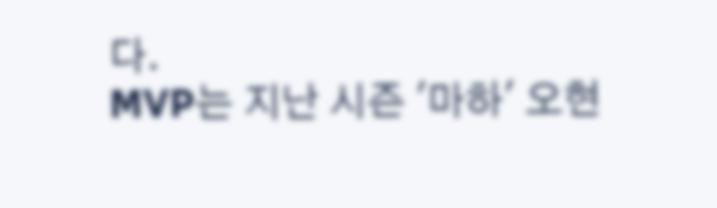다.
MVP는 지난 시즌 '마하' 오현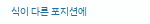식이 다른 포지션에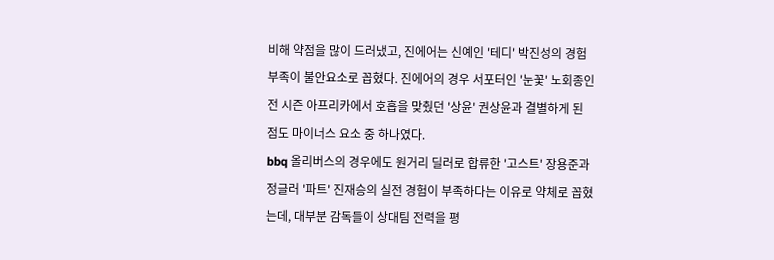비해 약점을 많이 드러냈고, 진에어는 신예인 '테디' 박진성의 경험 부족이 불안요소로 꼽혔다. 진에어의 경우 서포터인 '눈꽃' 노회종인 전 시즌 아프리카에서 호흡을 맞췄던 '상윤' 권상윤과 결별하게 된 점도 마이너스 요소 중 하나였다.
bbq 올리버스의 경우에도 원거리 딜러로 합류한 '고스트' 장용준과 정글러 '파트' 진재승의 실전 경험이 부족하다는 이유로 약체로 꼽혔는데, 대부분 감독들이 상대팀 전력을 평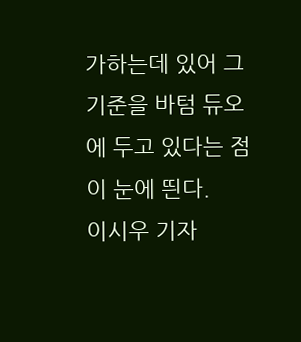가하는데 있어 그 기준을 바텀 듀오에 두고 있다는 점이 눈에 띈다.
이시우 기자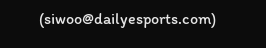(siwoo@dailyesports.com)